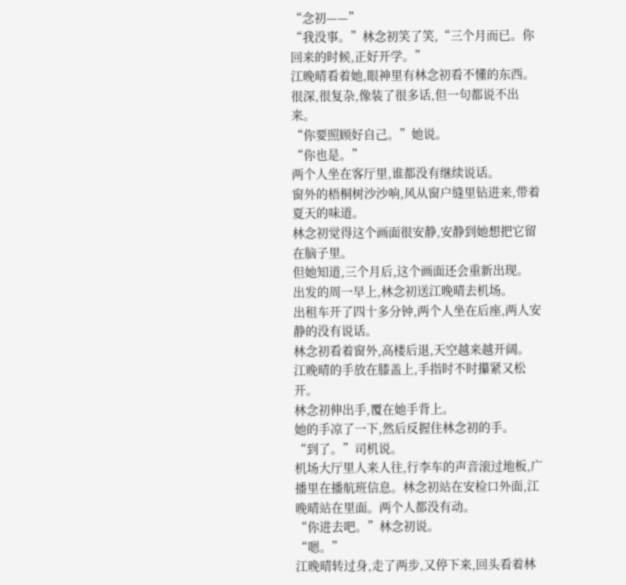“念初——”
“我没事。”林念初笑了笑,“三个月而已。你回来的时候,正好开学。”
江晚晴看着她,眼神里有林念初看不懂的东西。很深,很复杂,像装了很多话,但一句都说不出来。
“你要照顾好自己。”她说。
“你也是。”
两个人坐在客厅里,谁都没有继续说话。
窗外的梧桐树沙沙响,风从窗户缝里钻进来,带着夏天的味道。
林念初觉得这个画面很安静,安静到她想把它留在脑子里。
但她知道,三个月后,这个画面还会重新出现。
出发的周一早上,林念初送江晚晴去机场。
出租车开了四十多分钟,两个人坐在后座,两人安静的没有说话。
林念初看着窗外,高楼后退,天空越来越开阔。
江晚晴的手放在膝盖上,手指时不时攥紧又松开。
林念初伸出手,覆在她手背上。
她的手凉了一下,然后反握住林念初的手。
“到了。”司机说。
机场大厅里人来人往,行李车的声音滚过地板,广播里在播航班信息。林念初站在安检口外面,江晚晴站在里面。两个人都没有动。
“你进去吧。”林念初说。
“嗯。”
江晚晴转过身,走了两步,又停下来,回头看着林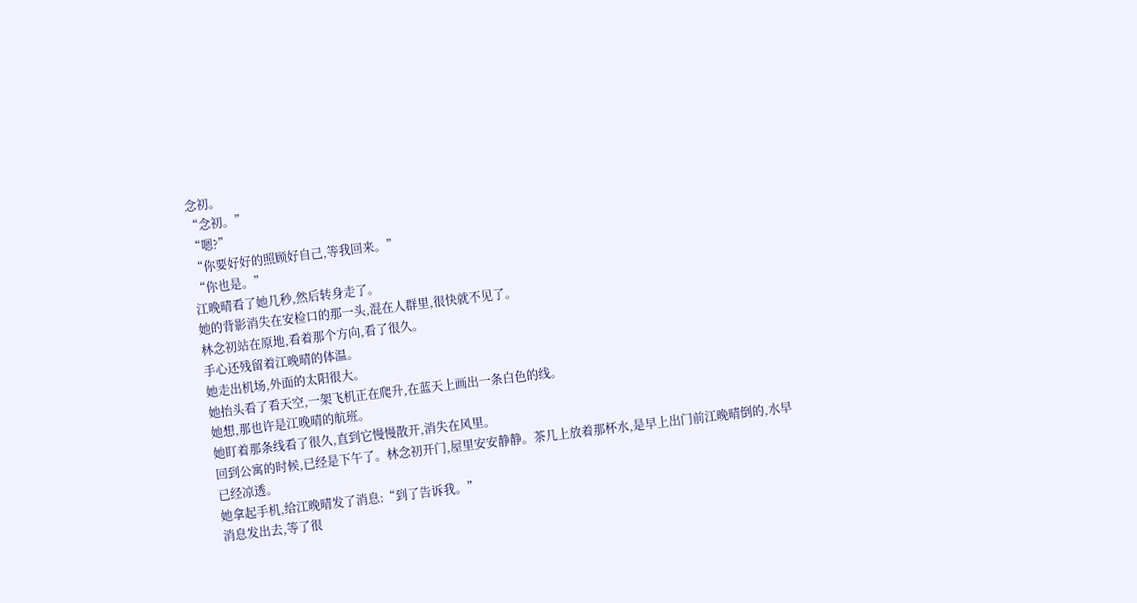念初。
“念初。”
“嗯?”
“你要好好的照顾好自己,等我回来。”
“你也是。”
江晚晴看了她几秒,然后转身走了。
她的背影消失在安检口的那一头,混在人群里,很快就不见了。
林念初站在原地,看着那个方向,看了很久。
手心还残留着江晚晴的体温。
她走出机场,外面的太阳很大。
她抬头看了看天空,一架飞机正在爬升,在蓝天上画出一条白色的线。
她想,那也许是江晚晴的航班。
她盯着那条线看了很久,直到它慢慢散开,消失在风里。
回到公寓的时候,已经是下午了。林念初开门,屋里安安静静。茶几上放着那杯水,是早上出门前江晚晴倒的,水早已经凉透。
她拿起手机,给江晚晴发了消息:“到了告诉我。”
消息发出去,等了很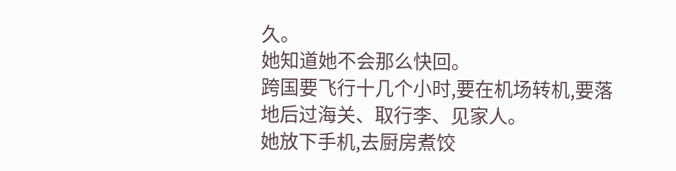久。
她知道她不会那么快回。
跨国要飞行十几个小时,要在机场转机,要落地后过海关、取行李、见家人。
她放下手机,去厨房煮饺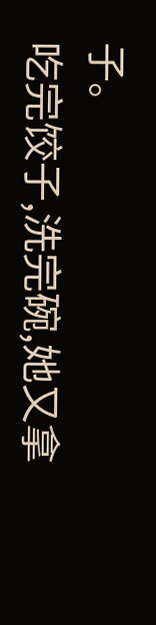子。
吃完饺子,洗完碗,她又拿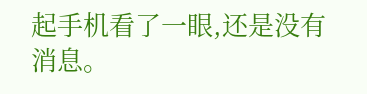起手机看了一眼,还是没有消息。